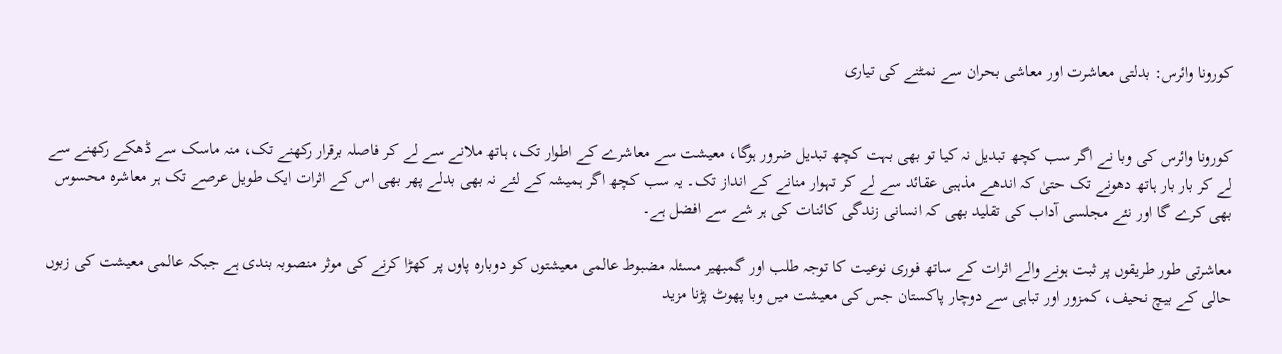کورونا وائرس: بدلتی معاشرت اور معاشی بحران سے نمٹنے کی تیاری


کورونا وائرس کی وبا نے اگر سب کچھ تبدیل نہ کیا تو بھی بہت کچھ تبدیل ضرور ہوگا، معیشت سے معاشرے کے اطوار تک، ہاتھ ملانے سے لے کر فاصلہ برقرار رکھنے تک، منہ ماسک سے ڈھکے رکھنے سے لے کر بار بار ہاتھ دھونے تک حتیٰ کہ اندھے مذہبی عقائد سے لے کر تہوار منانے کے انداز تک۔ یہ سب کچھ اگر ہمیشہ کے لئے نہ بھی بدلے پھر بھی اس کے اثرات ایک طویل عرصے تک ہر معاشرہ محسوس بھی کرے گا اور نئے مجلسی آداب کی تقلید بھی کہ انسانی زندگی کائنات کی ہر شے سے افضل ہے۔

معاشرتی طور طریقوں پر ثبت ہونے والے اثرات کے ساتھ فوری نوعیت کا توجہ طلب اور گمبھیر مسئلہ مضبوط عالمی معیشتوں کو دوبارہ پاوں پر کھڑا کرنے کی موثر منصوبہ بندی ہے جبکہ عالمی معیشت کی زبوں حالی کے بیچ نحیف، کمزور اور تباہی سے دوچار پاکستان جس کی معیشت میں وبا پھوٹ پڑنا مزید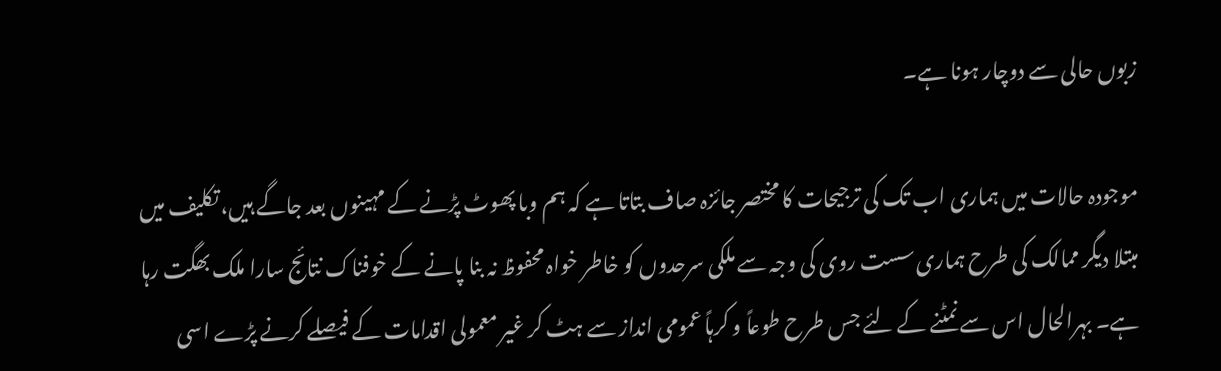زبوں حالی سے دوچار ہونا ہے۔

موجودہ حالات میں ہماری اب تک کی ترجیحات کا مختصر جائزہ صاف بتاتا ہے کہ ہم وبا پھوٹ پڑنے کے مہینوں بعد جاگے ہیں، تکلیف میں مبتلا دیگر ممالک کی طرح ہماری سست روی کی وجہ سے ملکی سرحدوں کو خاطر خواہ محفوظ نہ بنا پانے کے خوفناک نتائج سارا ملک بھگت رہا ہے۔ بہرالحال اس سے نمٹنے کے لئے جس طرح طوعاً و کرہاً عمومی انداز سے ہٹ کر غیر معمولی اقدامات کے فیصلے کرنے پڑے اسی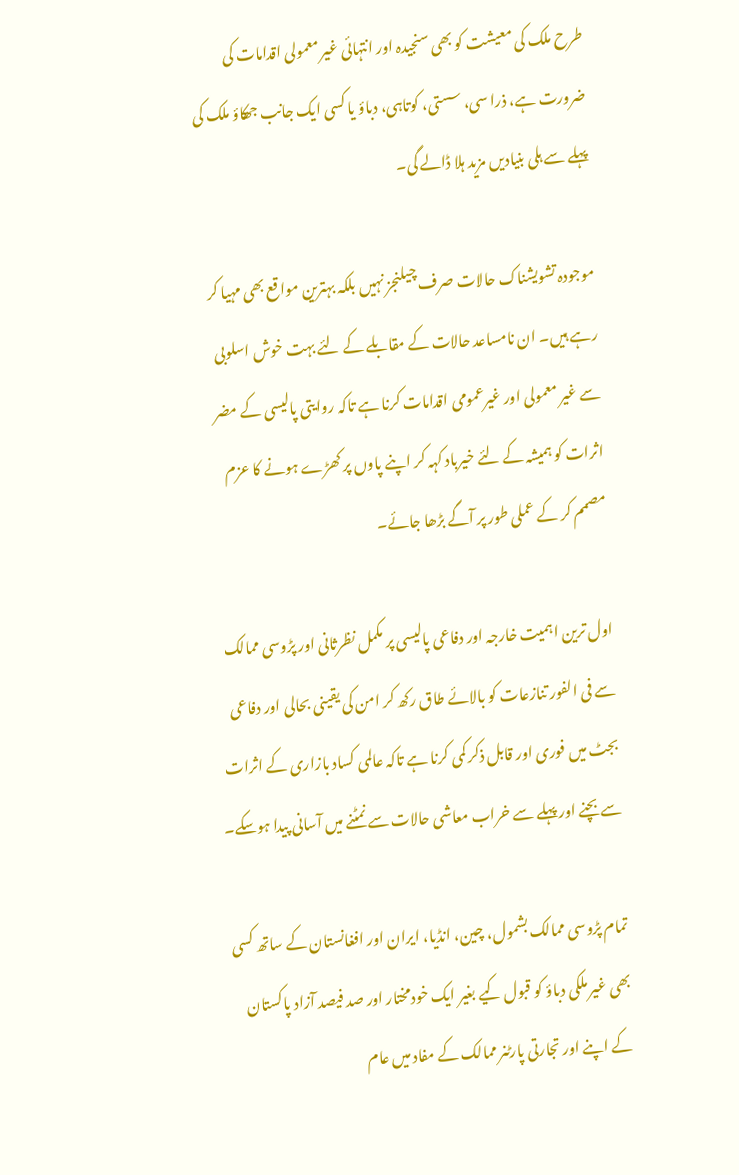طرح ملک کی معیشت کو بھی سنجیدہ اور انتہائی غیر معمولی اقدامات کی ضرورت ہے، ذرا سی، سستی، کوتاہی، دباؤ یا کسی ایک جانب جھکاؤ ملک کی پہلے سے ہلی بنیادیں مزید ہلا ڈالے گی۔

موجودہ تشویشناک حالات صرف چیلنجز نہیں بلکہ بہترین مواقع بھی مہیا کر رہے ہیں۔ ان نامساعد حالات کے مقابلے کے لئے بہت خوش اسلوبی سے غیر معمولی اور غیرعمومی اقدامات کرنا ہے تاکہ روایتی پالیسی کے مضر اثرات کو ہمیشہ کے لئے خیرباد کہہ کر اپنے پاوں پر کھڑے ہونے کا عزم مصمم کر کے عملی طور پر آگے بڑھا جائے۔

اول ترین اہمیت خارجہ اور دفاعی پالیسی پر مکمل نظرثانی اور پڑوسی ممالک سے فی الفور تنازعات کو بالائے طاق رکھ کر امن کی یقینی بحالی اور دفاعی بجٹ میں فوری اور قابل ذکر کمی کرنا ہے تاکہ عالمی کساد بازاری کے اثرات سے بچنے اور پہلے سے خراب معاشی حالات سے نمٹنے میں آسانی پیدا ہوسکے۔

تمام پڑوسی ممالک بشمول، چین، انڈیا، ایران اور افغانستان کے ساتھ کسی بھی غیر ملکی دباؤ کو قبول کیے بغیر ایک خودمختار اور صد فیصد آزاد پاکستان کے اپنے اور تجارتی پارٹنر ممالک کے مفاد میں عام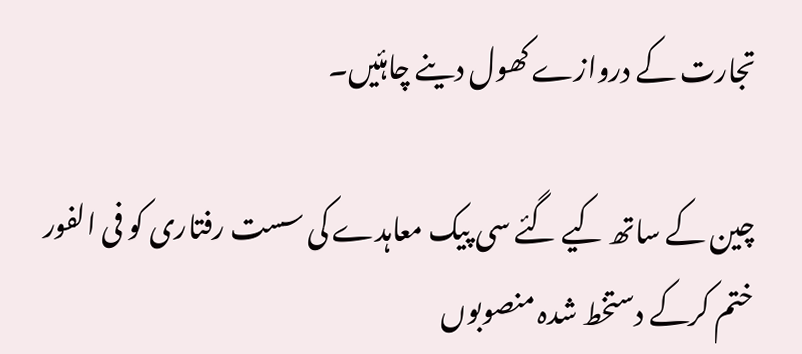تجارت کے دروازے کھول دینے چاہئیں۔

چین کے ساتھ کیے گئے سی پیک معاہدے کی سست رفتاری کو فی الفور ختم کرکے دستخط شدہ منصوبوں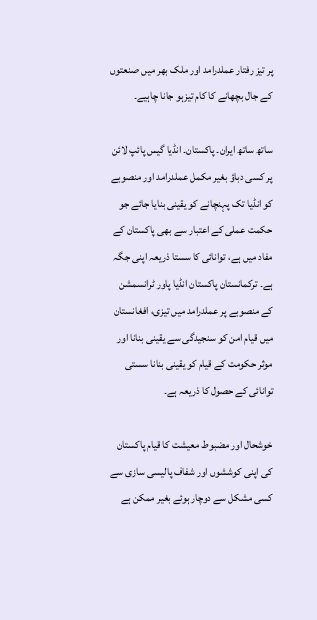پر تیز رفتار عملدرامد اور ملک بھر میں صنعتوں کے جال بچھانے کا کام تیزہو جانا چاہیے۔

ساتھ ساتھ ایران۔ پاکستان۔ انڈیا گیس پائپ لائن پر کسی دباؤ بغیر مکمل عملدرامد اور منصوبے کو انڈیا تک پہنچانے کو یقینی بنایا جائے جو حکمت عملی کے اعتبار سے بھی پاکستان کے مفاد میں ہے، توانائی کا سستا ذریعہ اپنی جگہ ہے۔ ترکمانستان پاکستان انڈیا پاور ٹرانسمشن کے منصوبے پر عملدرامد میں تیزی، افغانستان میں قیام امن کو سنجیدگی سے یقینی بنانا اور موثر حکومت کے قیام کو یقینی بنانا سستی توانائی کے حصول کا ذریعہ ہے۔

خوشحال اور مضبوط معیشت کا قیام پاکستان کی اپنی کوششوں اور شفاف پالیسی سازی سے کسی مشکل سے دوچار ہوئے بغیر ممکن ہے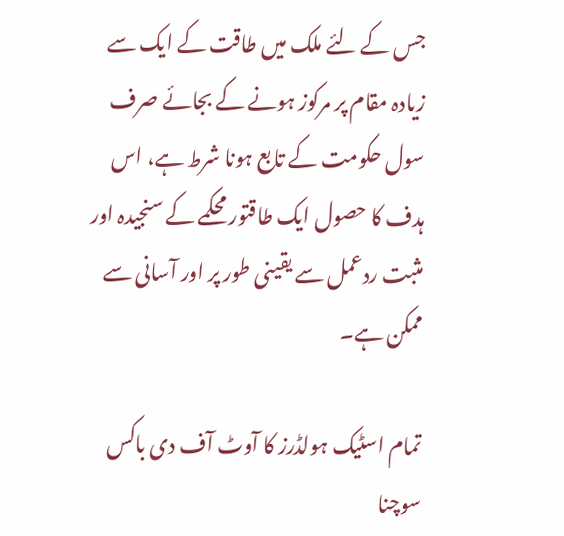جس کے لئے ملک میں طاقت کے ایک سے زیادہ مقام پر مرکوز ہونے کے بجائے صرف سول حکومت کے تابع ہونا شرط ہے، اس ہدف کا حصول ایک طاقتور محکمے کے سنجیدہ اور مثبت ردعمل سے یقینی طور پر اور آسانی سے ممکن ہے۔

تمام اسٹیک ہولڈرز کا آوٹ آف دی باکس سوچنا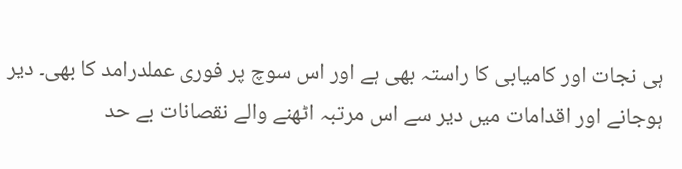ہی نجات اور کامیابی کا راستہ بھی ہے اور اس سوچ پر فوری عملدرامد کا بھی۔ دیر ہوجانے اور اقدامات میں دیر سے اس مرتبہ اٹھنے والے نقصانات بے حد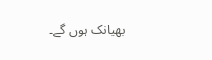بھیانک ہوں گے۔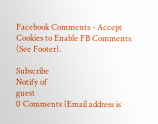Facebook Comments - Accept Cookies to Enable FB Comments (See Footer).

Subscribe
Notify of
guest
0 Comments (Email address is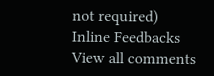not required)
Inline Feedbacks
View all comments